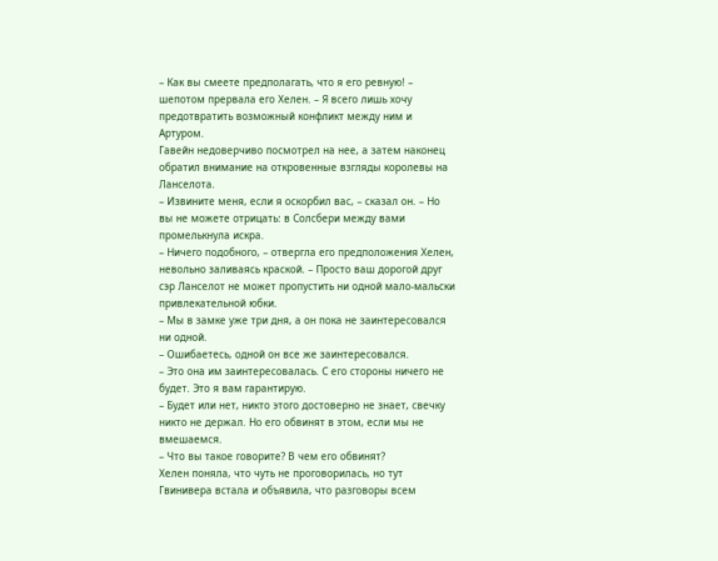– Как вы смеете предполагать, что я его ревную! – шепотом прервала его Хелен. – Я всего лишь хочу предотвратить возможный конфликт между ним и Артуром.
Гавейн недоверчиво посмотрел на нее, а затем наконец обратил внимание на откровенные взгляды королевы на Ланселота.
– Извините меня, если я оскорбил вас, – сказал он. – Но вы не можете отрицать: в Солсбери между вами промелькнула искра.
– Ничего подобного, – отвергла его предположения Хелен, невольно заливаясь краской. – Просто ваш дорогой друг сэр Ланселот не может пропустить ни одной мало-мальски привлекательной юбки.
– Мы в замке уже три дня, а он пока не заинтересовался ни одной.
– Ошибаетесь, одной он все же заинтересовался.
– Это она им заинтересовалась. С его стороны ничего не будет. Это я вам гарантирую.
– Будет или нет, никто этого достоверно не знает, свечку никто не держал. Но его обвинят в этом, если мы не вмешаемся.
– Что вы такое говорите? В чем его обвинят?
Хелен поняла, что чуть не проговорилась, но тут Гвинивера встала и объявила, что разговоры всем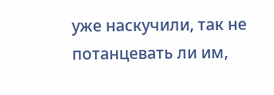уже наскучили, так не потанцевать ли им,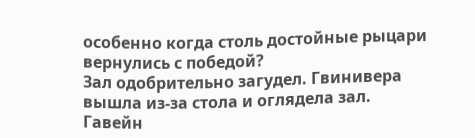особенно когда столь достойные рыцари вернулись с победой?
Зал одобрительно загудел. Гвинивера вышла из-за стола и оглядела зал.
Гавейн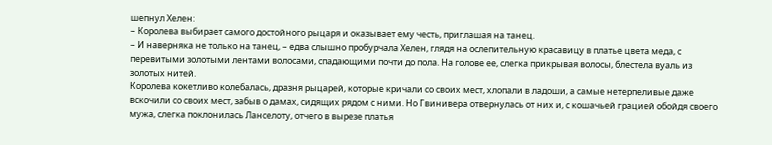шепнул Хелен:
– Королева выбирает самого достойного рыцаря и оказывает ему честь, приглашая на танец.
– И наверняка не только на танец, – едва слышно пробурчала Хелен, глядя на ослепительную красавицу в платье цвета меда, с перевитыми золотыми лентами волосами, спадающими почти до пола. На голове ее, слегка прикрывая волосы, блестела вуаль из золотых нитей.
Королева кокетливо колебалась, дразня рыцарей, которые кричали со своих мест, хлопали в ладоши, а самые нетерпеливые даже вскочили со своих мест, забыв о дамах, сидящих рядом с ними. Но Гвинивера отвернулась от них и, с кошачьей грацией обойдя своего мужа, слегка поклонилась Ланселоту, отчего в вырезе платья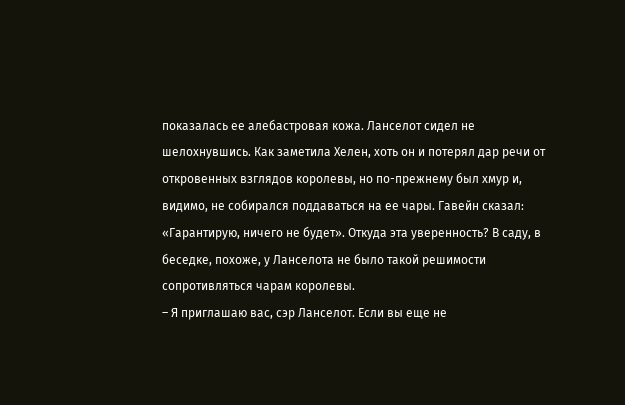показалась ее алебастровая кожа. Ланселот сидел не шелохнувшись. Как заметила Хелен, хоть он и потерял дар речи от откровенных взглядов королевы, но по-прежнему был хмур и, видимо, не собирался поддаваться на ее чары. Гавейн сказал: «Гарантирую, ничего не будет». Откуда эта уверенность? В саду, в беседке, похоже, у Ланселота не было такой решимости сопротивляться чарам королевы.
– Я приглашаю вас, сэр Ланселот. Если вы еще не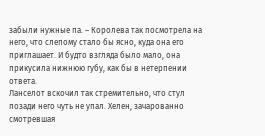забыли нужные па. – Королева так посмотрела на него, что слепому стало бы ясно, куда она его приглашает. И будто взгляда было мало, она прикусила нижнюю губу, как бы в нетерпении ответа.
Ланселот вскочил так стремительно, что стул позади него чуть не упал. Хелен, зачарованно смотревшая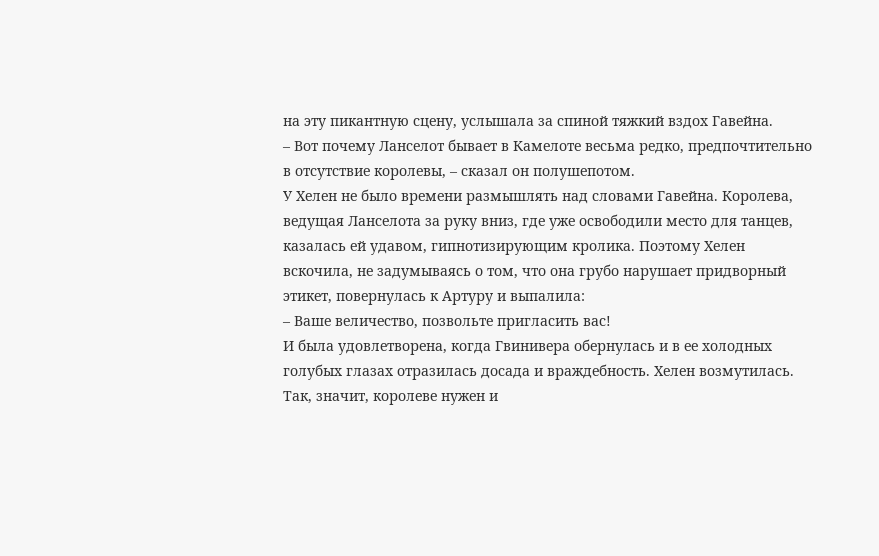на эту пикантную сцену, услышала за спиной тяжкий вздох Гавейна.
– Вот почему Ланселот бывает в Камелоте весьма редко, предпочтительно в отсутствие королевы, – сказал он полушепотом.
У Хелен не было времени размышлять над словами Гавейна. Королева, ведущая Ланселота за руку вниз, где уже освободили место для танцев, казалась ей удавом, гипнотизирующим кролика. Поэтому Хелен вскочила, не задумываясь о том, что она грубо нарушает придворный этикет, повернулась к Артуру и выпалила:
– Ваше величество, позвольте пригласить вас!
И была удовлетворена, когда Гвинивера обернулась и в ее холодных голубых глазах отразилась досада и враждебность. Хелен возмутилась. Так, значит, королеве нужен и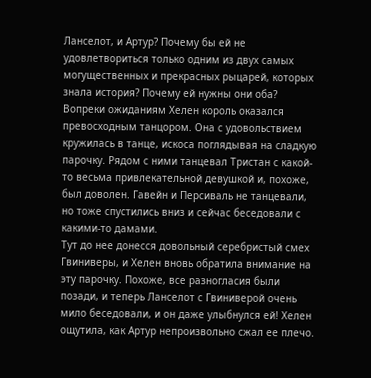Ланселот, и Артур? Почему бы ей не удовлетвориться только одним из двух самых могущественных и прекрасных рыцарей, которых знала история? Почему ей нужны они оба?
Вопреки ожиданиям Хелен король оказался превосходным танцором. Она с удовольствием кружилась в танце, искоса поглядывая на сладкую парочку. Рядом с ними танцевал Тристан с какой-то весьма привлекательной девушкой и, похоже, был доволен. Гавейн и Персиваль не танцевали, но тоже спустились вниз и сейчас беседовали с какими-то дамами.
Тут до нее донесся довольный серебристый смех Гвиниверы, и Хелен вновь обратила внимание на эту парочку. Похоже, все разногласия были позади, и теперь Ланселот с Гвиниверой очень мило беседовали, и он даже улыбнулся ей! Хелен ощутила, как Артур непроизвольно сжал ее плечо.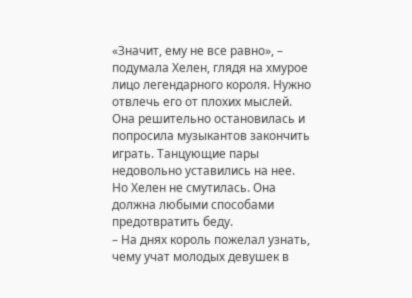«Значит, ему не все равно», – подумала Хелен, глядя на хмурое лицо легендарного короля. Нужно отвлечь его от плохих мыслей. Она решительно остановилась и попросила музыкантов закончить играть. Танцующие пары недовольно уставились на нее. Но Хелен не смутилась. Она должна любыми способами предотвратить беду.
– На днях король пожелал узнать, чему учат молодых девушек в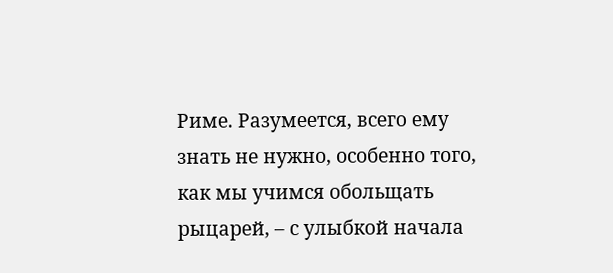Риме. Разумеется, всего ему знать не нужно, особенно того, как мы учимся обольщать рыцарей, – с улыбкой начала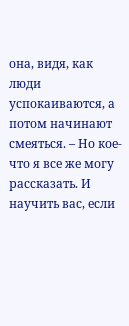она, видя, как люди успокаиваются, а потом начинают смеяться. – Но кое-что я все же могу рассказать. И научить вас, если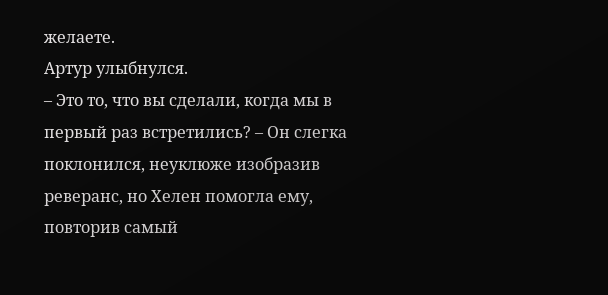желаете.
Артур улыбнулся.
– Это то, что вы сделали, когда мы в первый раз встретились? – Он слегка поклонился, неуклюже изобразив реверанс, но Хелен помогла ему, повторив самый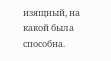изящный, на какой была способна.